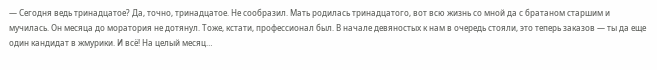— Сегодня ведь тринадцатое? Да, точно, тринадцатое. Не сообразил. Мать родилась тринадцатого, вот всю жизнь со мной да с братаном старшим и мучилась. Он месяца до моратория не дотянул. Тоже, кстати, профессионал был. В начале девяностых к нам в очередь стояли, это теперь заказов — ты да еще один кандидат в жмурики. И всё! На целый месяц…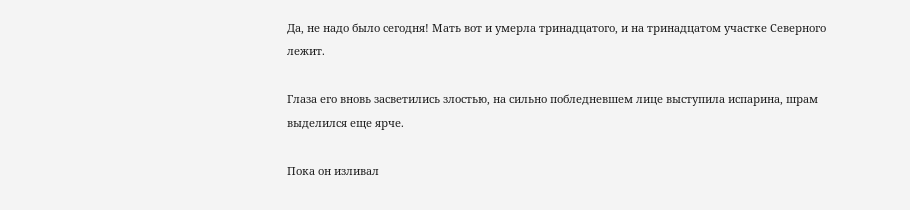Да, не надо было сегодня! Мать вот и умерла тринадцатого, и на тринадцатом участке Северного лежит.

Глаза его вновь засветились злостью, на сильно побледневшем лице выступила испарина, шрам выделился еще ярче.

Пока он изливал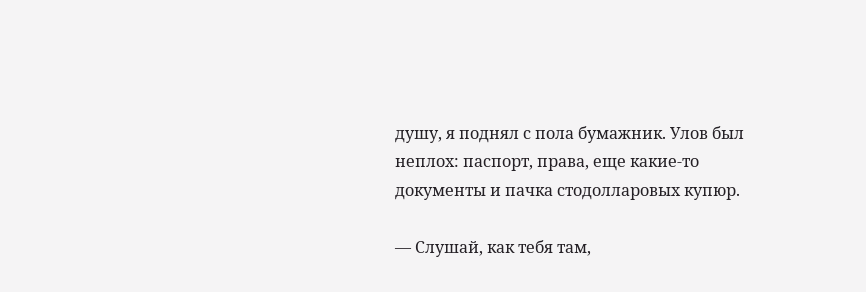душу, я поднял с пола бумажник. Улов был неплох: паспорт, права, еще какие-то документы и пачка стодолларовых купюр.

— Слушай, как тебя там,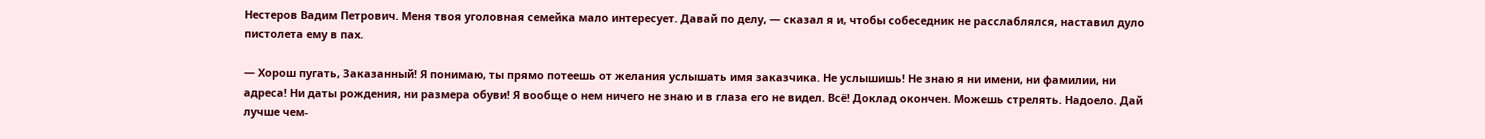Нестеров Вадим Петрович. Меня твоя уголовная семейка мало интересует. Давай по делу, — сказал я и, чтобы собеседник не расслаблялся, наставил дуло пистолета ему в пах.

— Хорош пугать, Заказанный! Я понимаю, ты прямо потеешь от желания услышать имя заказчика. Не услышишь! Не знаю я ни имени, ни фамилии, ни адреса! Ни даты рождения, ни размера обуви! Я вообще о нем ничего не знаю и в глаза его не видел. Всё! Доклад окончен. Можешь стрелять. Надоело. Дай лучше чем-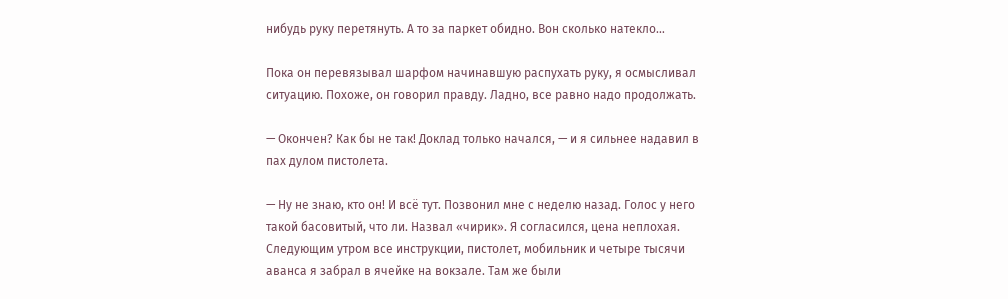нибудь руку перетянуть. А то за паркет обидно. Вон сколько натекло…

Пока он перевязывал шарфом начинавшую распухать руку, я осмысливал ситуацию. Похоже, он говорил правду. Ладно, все равно надо продолжать.

— Окончен? Как бы не так! Доклад только начался, — и я сильнее надавил в пах дулом пистолета.

— Ну не знаю, кто он! И всё тут. Позвонил мне с неделю назад. Голос у него такой басовитый, что ли. Назвал «чирик». Я согласился, цена неплохая. Следующим утром все инструкции, пистолет, мобильник и четыре тысячи аванса я забрал в ячейке на вокзале. Там же были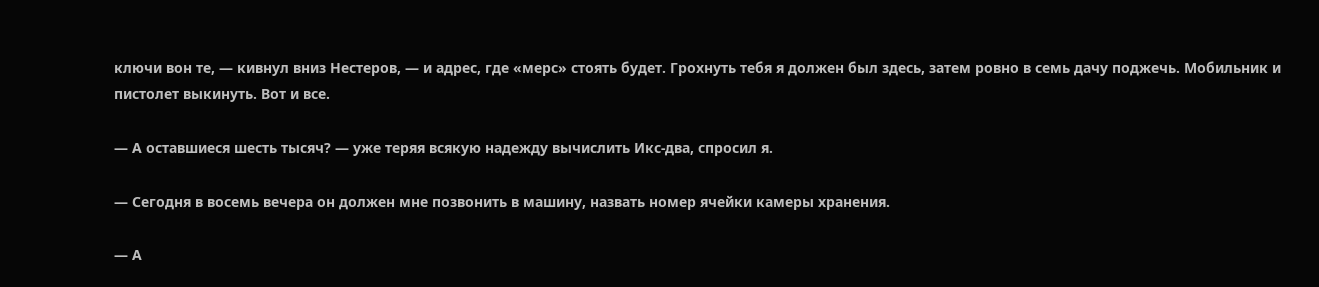ключи вон те, — кивнул вниз Нестеров, — и адрес, где «мерс» стоять будет. Грохнуть тебя я должен был здесь, затем ровно в семь дачу поджечь. Мобильник и пистолет выкинуть. Вот и все.

— А оставшиеся шесть тысяч? — уже теряя всякую надежду вычислить Икс-два, спросил я.

— Сегодня в восемь вечера он должен мне позвонить в машину, назвать номер ячейки камеры хранения.

— А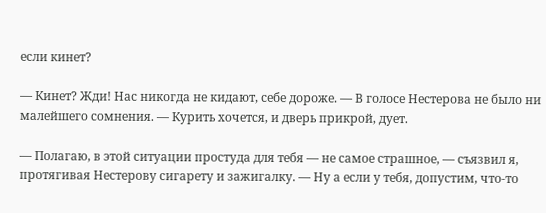если кинет?

— Кинет? Жди! Нас никогда не кидают, себе дороже. — В голосе Нестерова не было ни малейшего сомнения. — Курить хочется, и дверь прикрой, дует.

— Полагаю, в этой ситуации простуда для тебя — не самое страшное, — съязвил я, протягивая Нестерову сигарету и зажигалку. — Ну а если у тебя, допустим, что-то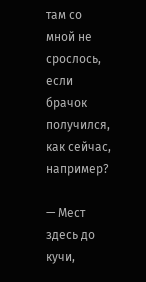там со мной не срослось, если брачок получился, как сейчас, например?

— Мест здесь до кучи,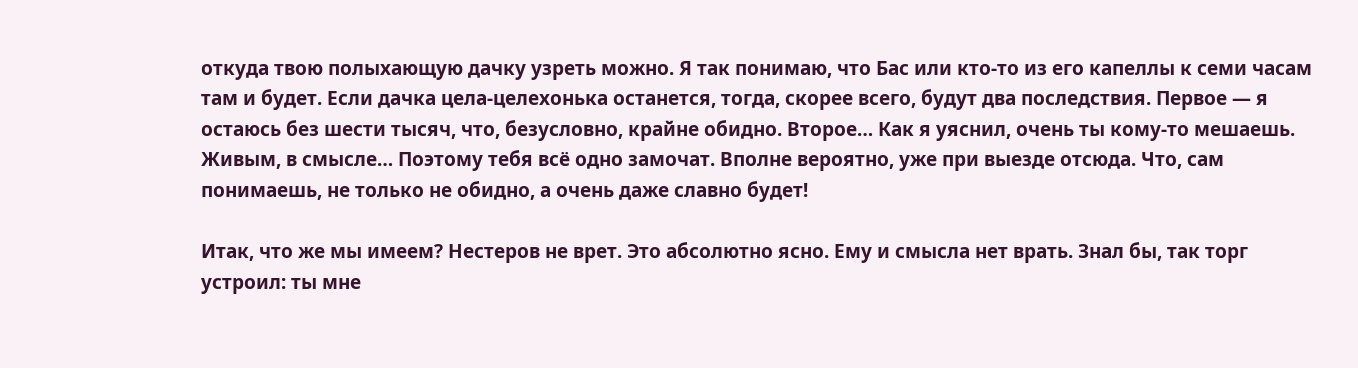откуда твою полыхающую дачку узреть можно. Я так понимаю, что Бас или кто-то из его капеллы к семи часам там и будет. Если дачка цела-целехонька останется, тогда, скорее всего, будут два последствия. Первое — я остаюсь без шести тысяч, что, безусловно, крайне обидно. Второе… Как я уяснил, очень ты кому-то мешаешь. Живым, в смысле… Поэтому тебя всё одно замочат. Вполне вероятно, уже при выезде отсюда. Что, сам понимаешь, не только не обидно, а очень даже славно будет!

Итак, что же мы имеем? Нестеров не врет. Это абсолютно ясно. Ему и смысла нет врать. Знал бы, так торг устроил: ты мне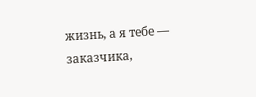жизнь, а я тебе — заказчика,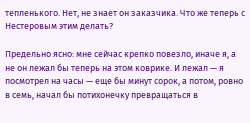тепленького. Нет, не знает он заказчика. Что же теперь с Нестеровым этим делать?

Предельно ясно: мне сейчас крепко повезло, иначе я, а не он лежал бы теперь на этом коврике. И лежал — я посмотрел на часы — еще бы минут сорок, а потом, ровно в семь, начал бы потихонечку превращаться в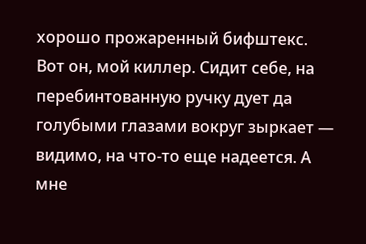хорошо прожаренный бифштекс. Вот он, мой киллер. Сидит себе, на перебинтованную ручку дует да голубыми глазами вокруг зыркает — видимо, на что-то еще надеется. А мне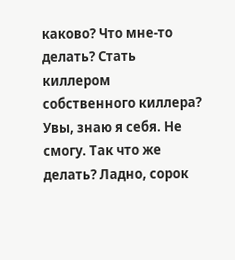каково? Что мне-то делать? Стать киллером собственного киллера? Увы, знаю я себя. Не смогу. Так что же делать? Ладно, сорок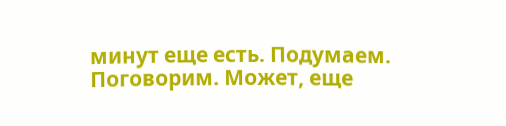минут еще есть. Подумаем. Поговорим. Может, еще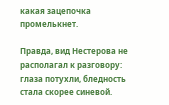какая зацепочка промелькнет.

Правда, вид Нестерова не располагал к разговору: глаза потухли, бледность стала скорее синевой.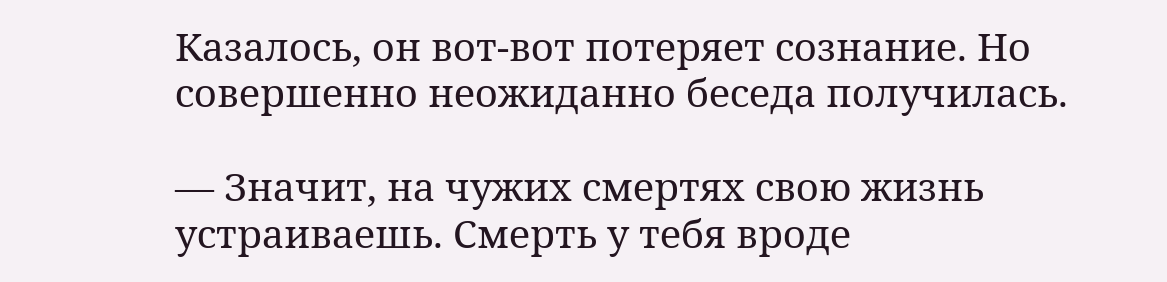Казалось, он вот-вот потеряет сознание. Но совершенно неожиданно беседа получилась.

— Значит, на чужих смертях свою жизнь устраиваешь. Смерть у тебя вроде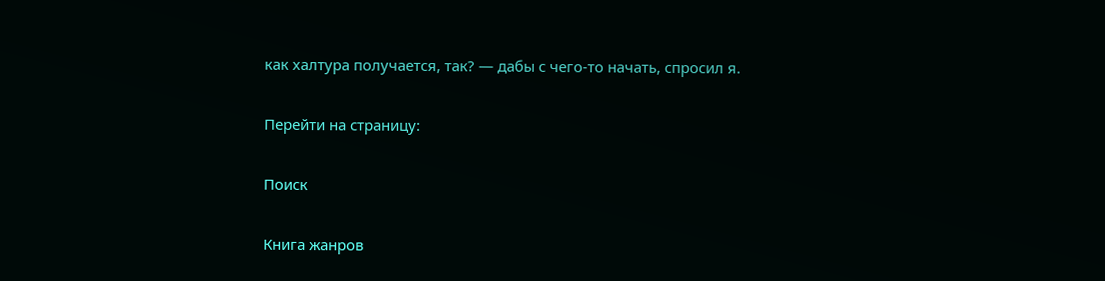как халтура получается, так? — дабы с чего-то начать, спросил я.

Перейти на страницу:

Поиск

Книга жанров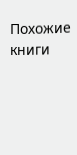Похожие книги